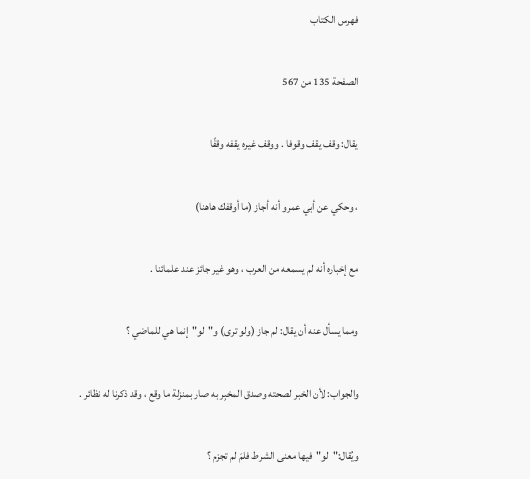فهرس الكتاب

الصفحة 135 من 567

يقال: وقف يقف وقوفا . ووقف غيره يقفه وقفًا

، وحكي عن أبي عمرو أنه أجاز (ما أوقفك هاهنا)

مع إخباره أنه لم يسمعه من العرب ، وهو غير جائز عند علمائنا .

ومما يسأل عنه أن يقال: لم جاز (ولو ترى) و"لو"إنما هي للماضي ؟

والجواب: لأن الخبر لصحته وصدق المخبِر به صار بمنزلة ما وقع ، وقد ذكرنا له نظائر .

ويُقال:"لو"فيها معنى الشرط فلمَ لم تجزم ؟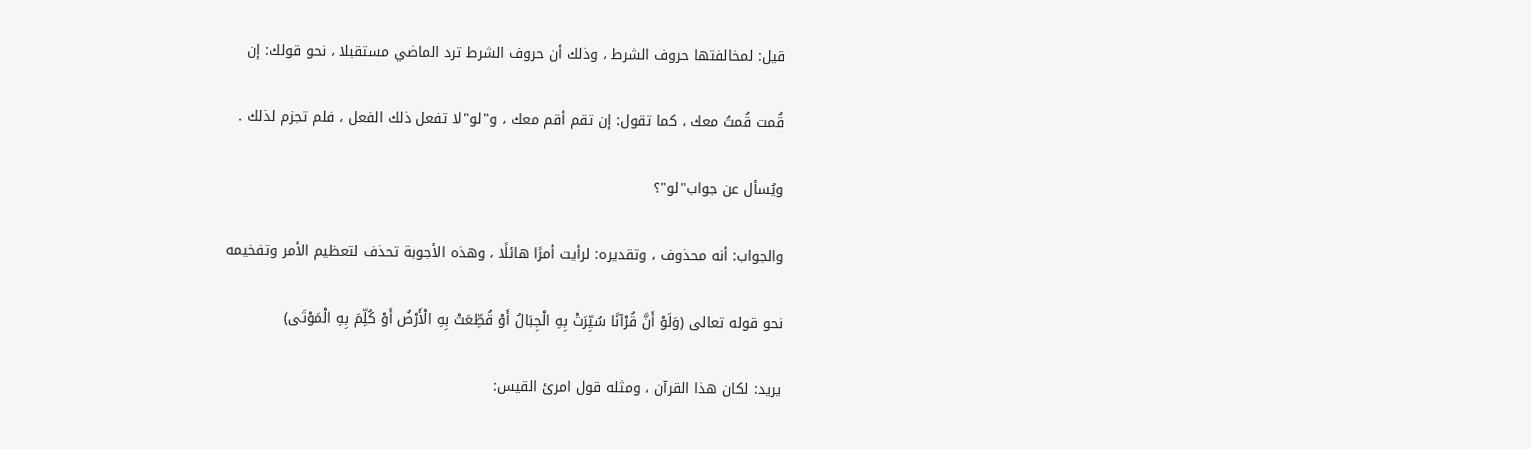قيل: لمخالفتها حروف الشرط ، وذلك أن حروف الشرط ترد الماضي مستقبلا ، نحو قولك: إن

قُمت قُمتُ معك ، كما تقول: إن تقم أقم معك ، و"لو"لا تفعل ذلك الفعل ، فلم تجزم لذلك .

ويُسأل عن جواب"لو"؟

والجواب: أنه محذوف ، وتقديره: لرأيت أمرًا هائلًا ، وهذه الأجوبة تحذف لتعظيم الأمر وتفخيمه

نحو قوله تعالى (وَلَوْ أَنَّ قُرْآنًا سُيِّرَتْ بِهِ الْجِبَالُ أَوْ قُطِّعَتْ بِهِ الْأَرْضُ أَوْ كُلِّمَ بِهِ الْمَوْتَى)

يريد: لكان هذا القرآن ، ومثله قول امرئ القيس: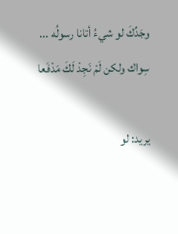وجَدِّكَ لو شيءُ أتانا رسولُه ... سِواك ولكن لَمْ نَجِدْ لَكَ مَدْفَعا

يريد: لو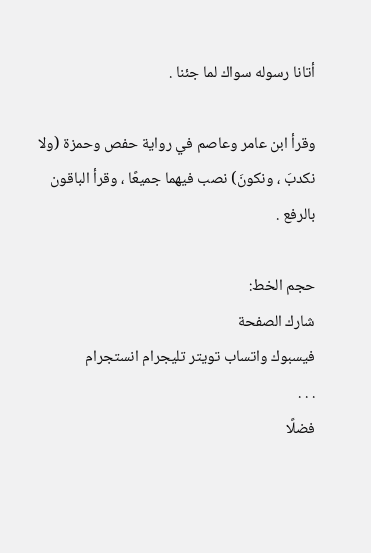أتانا رسوله سواك لما جئنا .

وقرأ ابن عامر وعاصم في رواية حفص وحمزة (ولا نكدبَ ، ونكونَ) نصب فيهما جميعًا ، وقرأ الباقون بالرفع .

حجم الخط:
شارك الصفحة
فيسبوك واتساب تويتر تليجرام انستجرام
. . .
فضلًا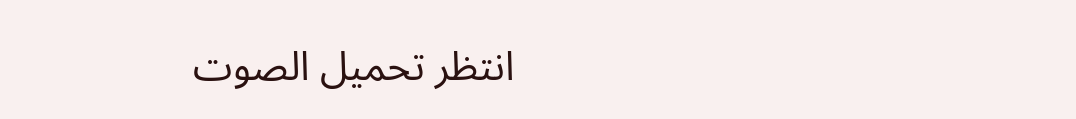انتظر تحميل الصوت